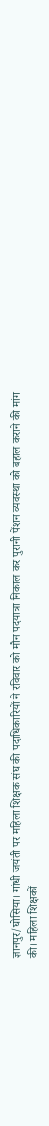ज्ञानपुर/घोसिया। गांधी जयंती पर महिला शिक्षक संघ की पदाधिकारियों ने रविवार को मौन पदयात्रा निकाल कर पुरानी पेंशन व्यवस्था को बहाल कराने की मांग की। महिला शिक्षकों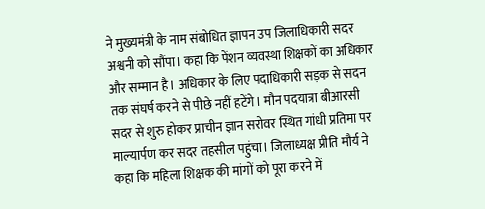ने मुख्यमंत्री के नाम संबोधित ज्ञापन उप जिलाधिकारी सदर अश्वनी को सौंपा। कहा कि पेंशन व्यवस्था शिक्षकों का अधिकार और सम्मान है। अधिकार के लिए पदाधिकारी सड़क से सदन तक संघर्ष करने से पीछे नहीं हटेंगे। मौन पदयात्रा बीआरसी सदर से शुरु होकर प्राचीन ज्ञान सरोवर स्थित गांधी प्रतिमा पर माल्यार्पण कर सदर तहसील पहुंचा। जिलाध्यक्ष प्रीति मौर्य ने कहा कि महिला शिक्षक की मांगों को पूरा करने में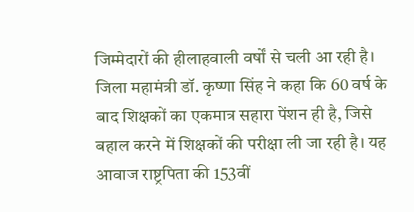जिम्मेदारों की हीलाहवाली वर्षों से चली आ रही है। जिला महामंत्री डॉ. कृष्णा सिंह ने कहा कि 60 वर्ष के बाद शिक्षकों का एकमात्र सहारा पेंशन ही है, जिसे बहाल करने में शिक्षकों की परीक्षा ली जा रही है। यह आवाज राष्ट्रपिता की 153वीं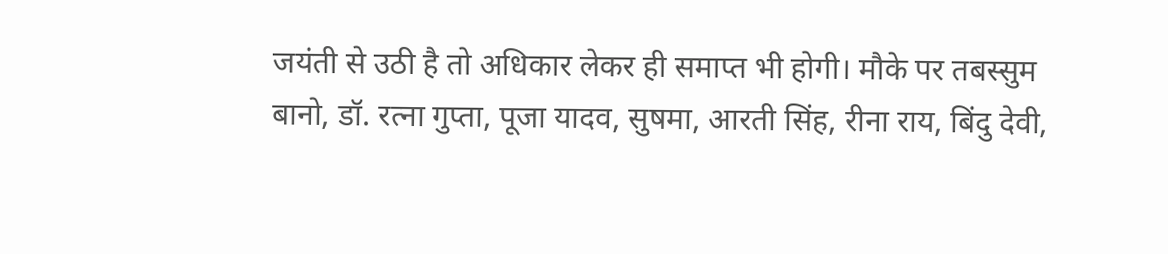जयंती से उठी है तो अधिकार लेकर ही समाप्त भी होगी। मौके पर तबस्सुम बानो, डॉ. रत्ना गुप्ता, पूजा यादव, सुषमा, आरती सिंह, रीना राय, बिंदु देवी,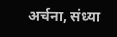अर्चना, संध्या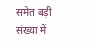समेत बड़ी संख्या में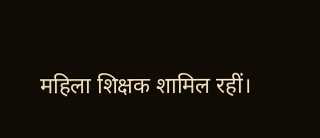महिला शिक्षक शामिल रहीं।